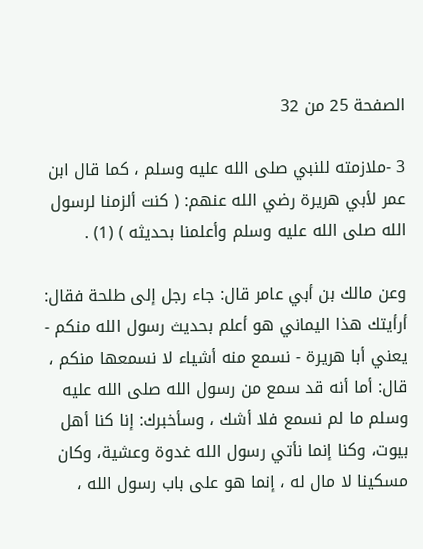الصفحة 25 من 32

3 -ملازمته للنبي صلى الله عليه وسلم ، كما قال ابن عمر لأبي هريرة رضي الله عنهم: ( كنت ألزمنا لرسول الله صلى الله عليه وسلم وأعلمنا بحديثه ) (1) .

وعن مالك بن أبي عامر قال: جاء رجل إلى طلحة فقال: أرأيتك هذا اليماني هو أعلم بحديث رسول الله منكم - يعني أبا هريرة - نسمع منه أشياء لا نسمعها منكم ، قال: أما أنه قد سمع من رسول الله صلى الله عليه وسلم ما لم نسمع فلا أشك ، وسأخبرك: إنا كنا أهل بيوت، وكنا إنما نأتي رسول الله غدوة وعشية، وكان مسكينا لا مال له ، إنما هو على باب رسول الله ،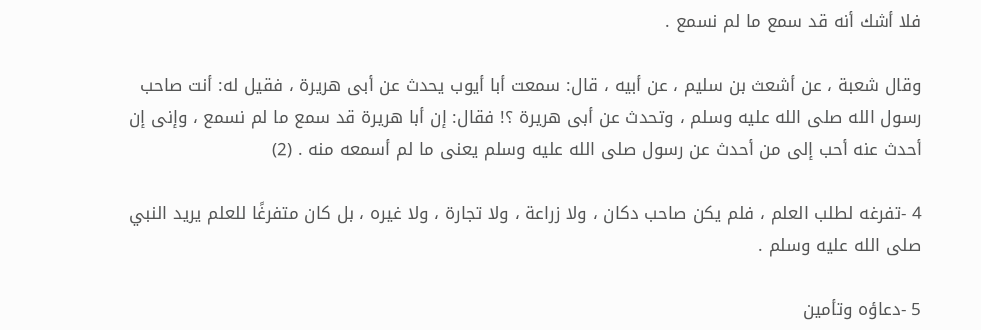فلا أشك أنه قد سمع ما لم نسمع .

وقال شعبة ، عن أشعث بن سليم ، عن أبيه ، قال: سمعت أبا أيوب يحدث عن أبى هريرة ، فقيل له: أنت صاحب رسول الله صلى الله عليه وسلم ، وتحدث عن أبى هريرة ؟! فقال: إن أبا هريرة قد سمع ما لم نسمع ، وإنى إن أحدث عنه أحب إلى من أحدث عن رسول صلى الله عليه وسلم يعنى ما لم أسمعه منه . (2)

4 -تفرغه لطلب العلم ، فلم يكن صاحب دكان ، ولا زراعة ، ولا تجارة ، ولا غيره ، بل كان متفرغًا للعلم يريد النبي صلى الله عليه وسلم .

5 -دعاؤه وتأمين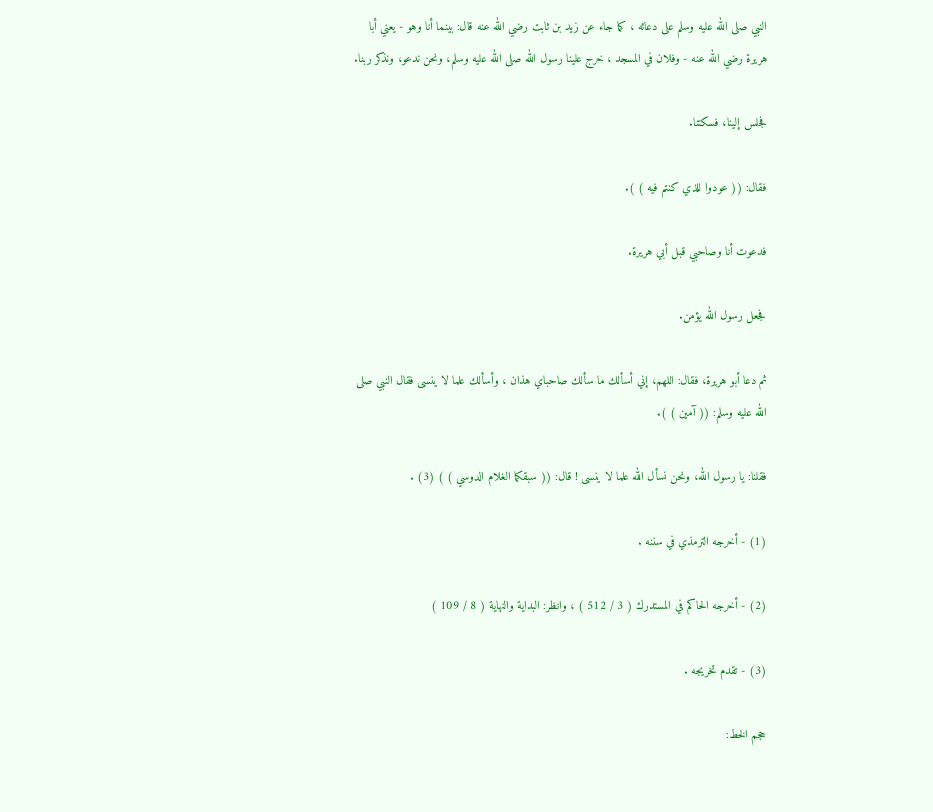النبي صلى الله عليه وسلم على دعائه ، كما جاء عن زيد بن ثابت رضي الله عنه قال: بينما أنا وهو - يعني أبا هريرة رضي الله عنه - وفلان في المسجد ، خرج علينا رسول الله صلى الله عليه وسلم، ونحن ندعو، ونذكر ربنا.

فجلس إلينا، فسكتنا.

فقال: (( عودوا للذي كنتم فيه ) ).

فدعوت أنا وصاحبي قبل أبي هريرة.

فجعل رسول الله يؤمن.

ثم دعا أبو هريرة، فقال: اللهم، إني أسألك ما سألك صاحباي هذان ، وأسألك علما لا ينسى فقال النبي صلى الله عليه وسلم: (( آمين ) ).

فقلنا: يا رسول الله، ونحن نسأل الله علما لا ينسى ! قال: (( سبقكما الغلام الدوسي ) ) (3) .

(1) - أخرجه الترمذي في سننه .

(2) - أخرجه الحاكم في المستدرك ( 3 / 512 ) ، وانظر: البداية والنهاية ( 8 / 109 )

(3) - تقدم تخريجه .

حجم الخط: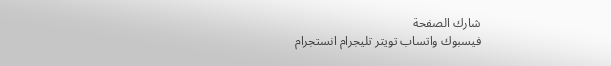شارك الصفحة
فيسبوك واتساب تويتر تليجرام انستجرام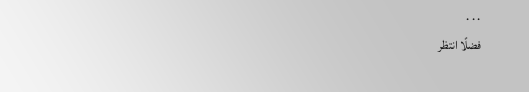. . .
فضلًا انتظر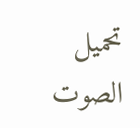تحميل الصوت